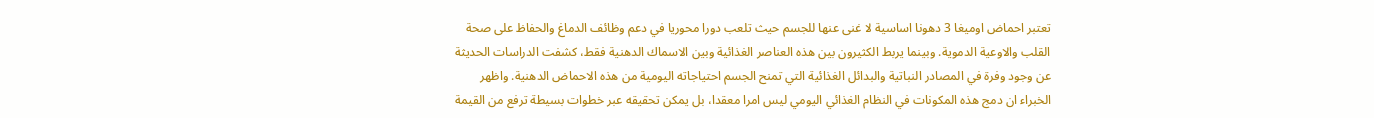تعتبر احماض اوميغا 3 دهونا اساسية لا غنى عنها للجسم حيث تلعب دورا محوريا في دعم وظائف الدماغ والحفاظ على صحة القلب والاوعية الدموية. وبينما يربط الكثيرون بين هذه العناصر الغذائية وبين الاسماك الدهنية فقط، كشفت الدراسات الحديثة عن وجود وفرة في المصادر النباتية والبدائل الغذائية التي تمنح الجسم احتياجاته اليومية من هذه الاحماض الدهنية. واظهر الخبراء ان دمج هذه المكونات في النظام الغذائي اليومي ليس امرا معقدا، بل يمكن تحقيقه عبر خطوات بسيطة ترفع من القيمة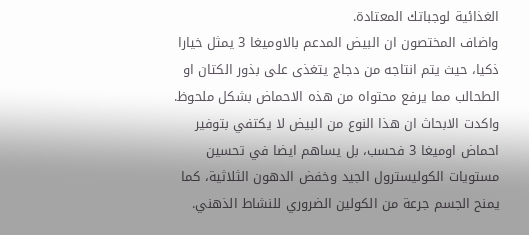الغذائية لوجباتك المعتادة.
واضاف المختصون ان البيض المدعم بالاوميغا 3 يمثل خيارا ذكيا، حيث يتم انتاجه من دجاج يتغذى على بذور الكتان او الطحالب مما يرفع محتواه من هذه الاحماض بشكل ملحوظ. واكدت الابحاث ان هذا النوع من البيض لا يكتفي بتوفير احماض اوميغا 3 فحسب، بل يساهم ايضا في تحسين مستويات الكوليسترول الجيد وخفض الدهون الثلاثية، كما يمنح الجسم جرعة من الكولين الضروري للنشاط الذهني.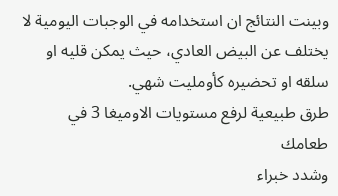وبينت النتائج ان استخدامه في الوجبات اليومية لا يختلف عن البيض العادي، حيث يمكن قليه او سلقه او تحضيره كأومليت شهي.
طرق طبيعية لرفع مستويات الاوميغا 3 في طعامك
وشدد خبراء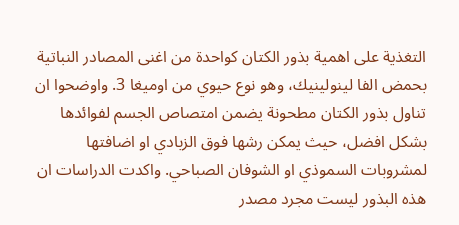التغذية على اهمية بذور الكتان كواحدة من اغنى المصادر النباتية بحمض الفا لينولينيك، وهو نوع حيوي من اوميغا 3. واوضحوا ان تناول بذور الكتان مطحونة يضمن امتصاص الجسم لفوائدها بشكل افضل، حيث يمكن رشها فوق الزبادي او اضافتها لمشروبات السموذي او الشوفان الصباحي. واكدت الدراسات ان هذه البذور ليست مجرد مصدر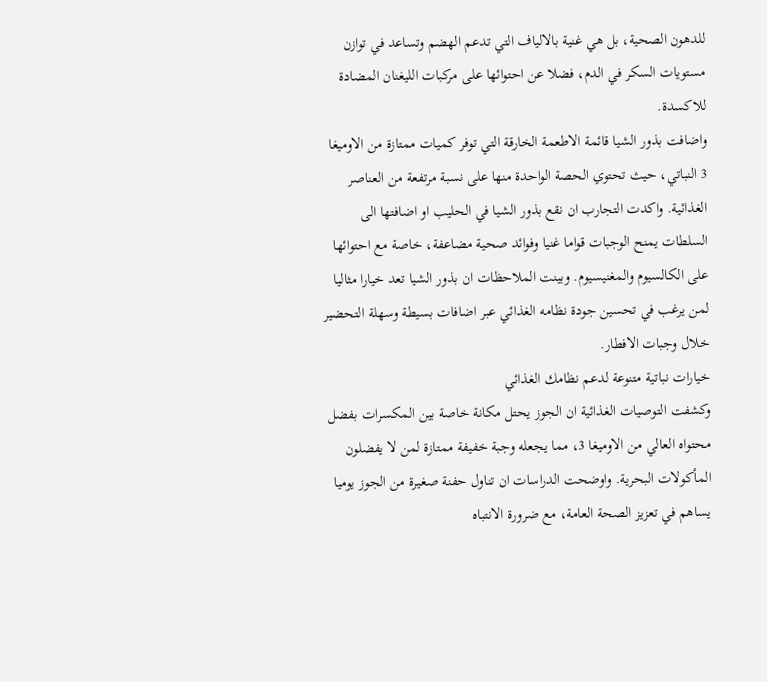للدهون الصحية، بل هي غنية بالالياف التي تدعم الهضم وتساعد في توازن مستويات السكر في الدم، فضلا عن احتوائها على مركبات الليغنان المضادة للاكسدة.
واضافت بذور الشيا قائمة الاطعمة الخارقة التي توفر كميات ممتازة من الاوميغا 3 النباتي، حيث تحتوي الحصة الواحدة منها على نسبة مرتفعة من العناصر الغذائية. واكدت التجارب ان نقع بذور الشيا في الحليب او اضافتها الى السلطات يمنح الوجبات قواما غنيا وفوائد صحية مضاعفة، خاصة مع احتوائها على الكالسيوم والمغنيسيوم. وبينت الملاحظات ان بذور الشيا تعد خيارا مثاليا لمن يرغب في تحسين جودة نظامه الغذائي عبر اضافات بسيطة وسهلة التحضير خلال وجبات الافطار.
خيارات نباتية متنوعة لدعم نظامك الغذائي
وكشفت التوصيات الغذائية ان الجوز يحتل مكانة خاصة بين المكسرات بفضل محتواه العالي من الاوميغا 3، مما يجعله وجبة خفيفة ممتازة لمن لا يفضلون المأكولات البحرية. واوضحت الدراسات ان تناول حفنة صغيرة من الجوز يوميا يساهم في تعزيز الصحة العامة، مع ضرورة الانتباه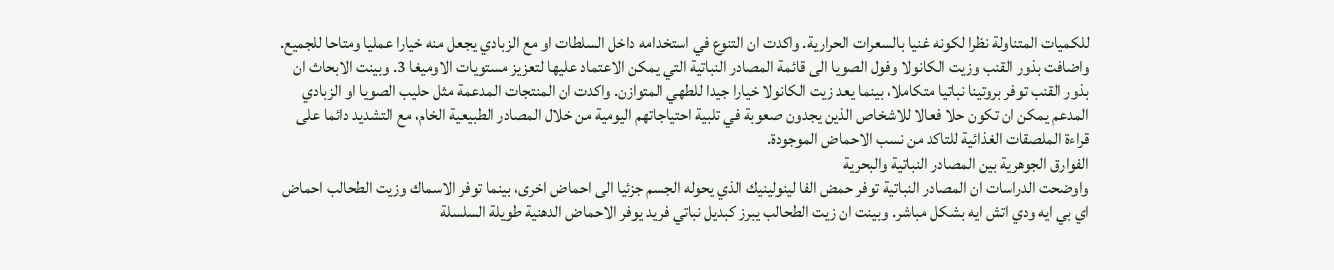للكميات المتناولة نظرا لكونه غنيا بالسعرات الحرارية. واكدت ان التنوع في استخدامه داخل السلطات او مع الزبادي يجعل منه خيارا عمليا ومتاحا للجميع.
واضافت بذور القنب وزيت الكانولا وفول الصويا الى قائمة المصادر النباتية التي يمكن الاعتماد عليها لتعزيز مستويات الاوميغا 3. وبينت الابحاث ان بذور القنب توفر بروتينا نباتيا متكاملا، بينما يعد زيت الكانولا خيارا جيدا للطهي المتوازن. واكدت ان المنتجات المدعمة مثل حليب الصويا او الزبادي المدعم يمكن ان تكون حلا فعالا للاشخاص الذين يجدون صعوبة في تلبية احتياجاتهم اليومية من خلال المصادر الطبيعية الخام، مع التشديد دائما على قراءة الملصقات الغذائية للتاكد من نسب الاحماض الموجودة.
الفوارق الجوهرية بين المصادر النباتية والبحرية
واوضحت الدراسات ان المصادر النباتية توفر حمض الفا لينولينيك الذي يحوله الجسم جزئيا الى احماض اخرى، بينما توفر الاسماك وزيت الطحالب احماض اي بي ايه ودي اتش ايه بشكل مباشر. وبينت ان زيت الطحالب يبرز كبديل نباتي فريد يوفر الاحماض الدهنية طويلة السلسلة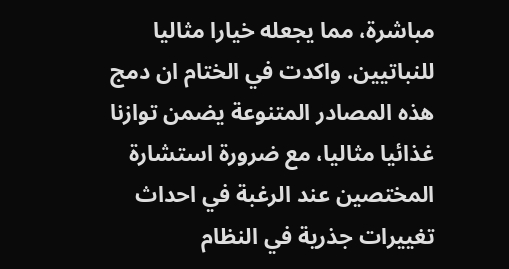مباشرة، مما يجعله خيارا مثاليا للنباتيين. واكدت في الختام ان دمج هذه المصادر المتنوعة يضمن توازنا غذائيا مثاليا، مع ضرورة استشارة المختصين عند الرغبة في احداث تغييرات جذرية في النظام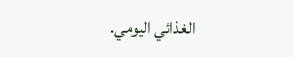الغذائي اليومي.